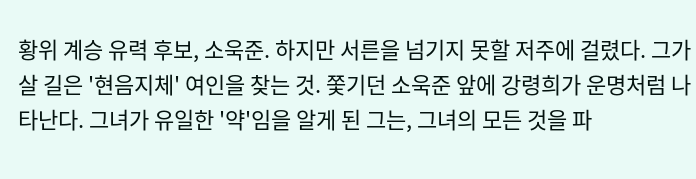황위 계승 유력 후보, 소욱준. 하지만 서른을 넘기지 못할 저주에 걸렸다. 그가 살 길은 '현음지체' 여인을 찾는 것. 쫓기던 소욱준 앞에 강령희가 운명처럼 나타난다. 그녀가 유일한 '약'임을 알게 된 그는, 그녀의 모든 것을 파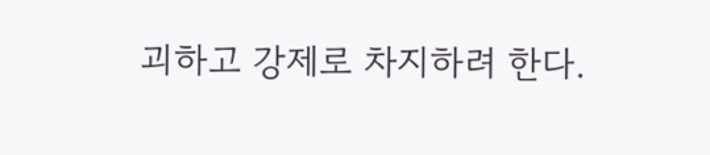괴하고 강제로 차지하려 한다.